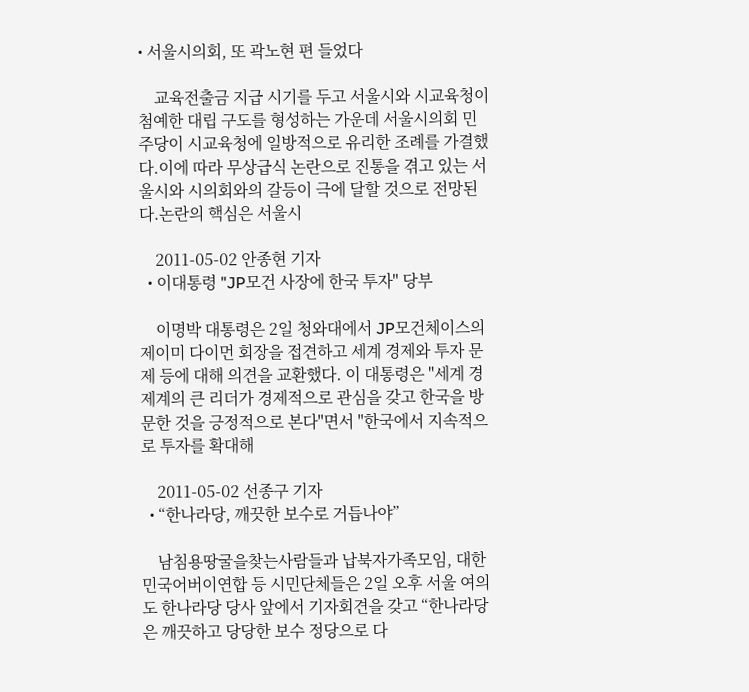• 서울시의회, 또 곽노현 편 들었다

    교육전출금 지급 시기를 두고 서울시와 시교육청이 첨예한 대립 구도를 형성하는 가운데 서울시의회 민주당이 시교육청에 일방적으로 유리한 조례를 가결했다.이에 따라 무상급식 논란으로 진통을 겪고 있는 서울시와 시의회와의 갈등이 극에 달할 것으로 전망된다.논란의 핵심은 서울시

    2011-05-02 안종현 기자
  • 이대통령 "JP모건 사장에 한국 투자" 당부

    이명박 대통령은 2일 청와대에서 JP모건체이스의 제이미 다이먼 회장을 접견하고 세계 경제와 투자 문제 등에 대해 의견을 교환했다. 이 대통령은 "세계 경제계의 큰 리더가 경제적으로 관심을 갖고 한국을 방문한 것을 긍정적으로 본다"면서 "한국에서 지속적으로 투자를 확대해

    2011-05-02 선종구 기자
  • “한나라당, 깨끗한 보수로 거듭나야”

    남침용땅굴을찾는사람들과 납북자가족모임, 대한민국어버이연합 등 시민단체들은 2일 오후 서울 여의도 한나라당 당사 앞에서 기자회견을 갖고 “한나라당은 깨끗하고 당당한 보수 정당으로 다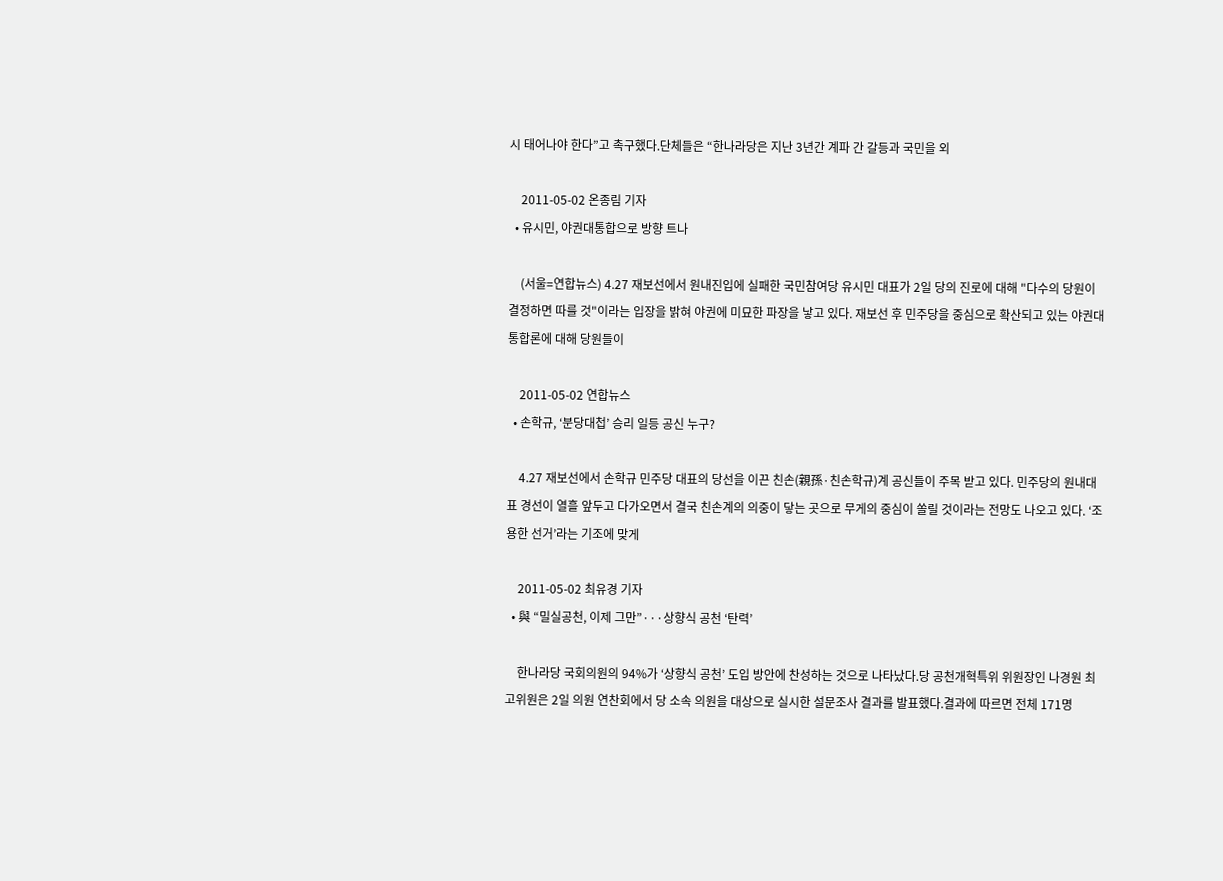시 태어나야 한다”고 촉구했다.단체들은 “한나라당은 지난 3년간 계파 간 갈등과 국민을 외

    2011-05-02 온종림 기자
  • 유시민, 야권대통합으로 방향 트나

    (서울=연합뉴스) 4.27 재보선에서 원내진입에 실패한 국민참여당 유시민 대표가 2일 당의 진로에 대해 "다수의 당원이 결정하면 따를 것"이라는 입장을 밝혀 야권에 미묘한 파장을 낳고 있다. 재보선 후 민주당을 중심으로 확산되고 있는 야권대통합론에 대해 당원들이

    2011-05-02 연합뉴스
  • 손학규, ‘분당대첩’ 승리 일등 공신 누구?

    4.27 재보선에서 손학규 민주당 대표의 당선을 이끈 친손(親孫·친손학규)계 공신들이 주목 받고 있다. 민주당의 원내대표 경선이 열흘 앞두고 다가오면서 결국 친손계의 의중이 닿는 곳으로 무게의 중심이 쏠릴 것이라는 전망도 나오고 있다. ‘조용한 선거’라는 기조에 맞게

    2011-05-02 최유경 기자
  • 與 “밀실공천, 이제 그만”···상향식 공천 ‘탄력’

    한나라당 국회의원의 94%가 ‘상향식 공천’ 도입 방안에 찬성하는 것으로 나타났다.당 공천개혁특위 위원장인 나경원 최고위원은 2일 의원 연찬회에서 당 소속 의원을 대상으로 실시한 설문조사 결과를 발표했다.결과에 따르면 전체 171명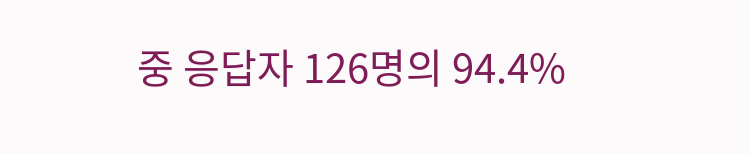중 응답자 126명의 94.4%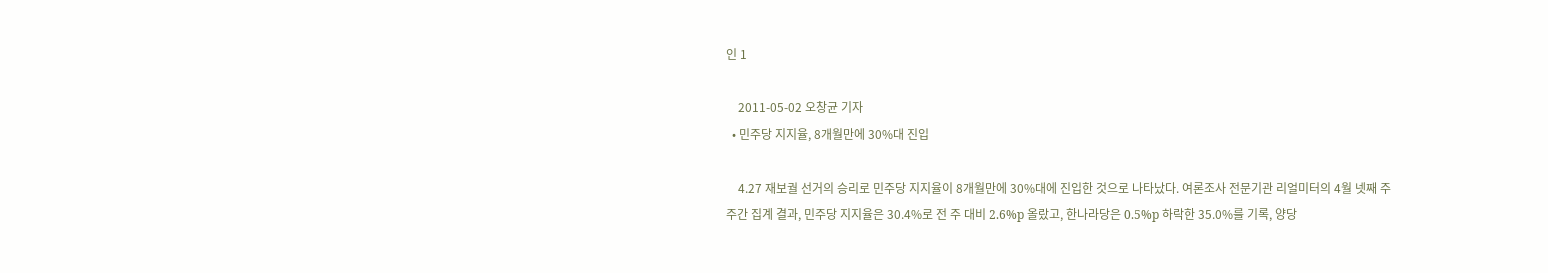인 1

    2011-05-02 오창균 기자
  • 민주당 지지율, 8개월만에 30%대 진입

    4.27 재보궐 선거의 승리로 민주당 지지율이 8개월만에 30%대에 진입한 것으로 나타났다. 여론조사 전문기관 리얼미터의 4월 넷째 주 주간 집계 결과, 민주당 지지율은 30.4%로 전 주 대비 2.6%p 올랐고, 한나라당은 0.5%p 하락한 35.0%를 기록, 양당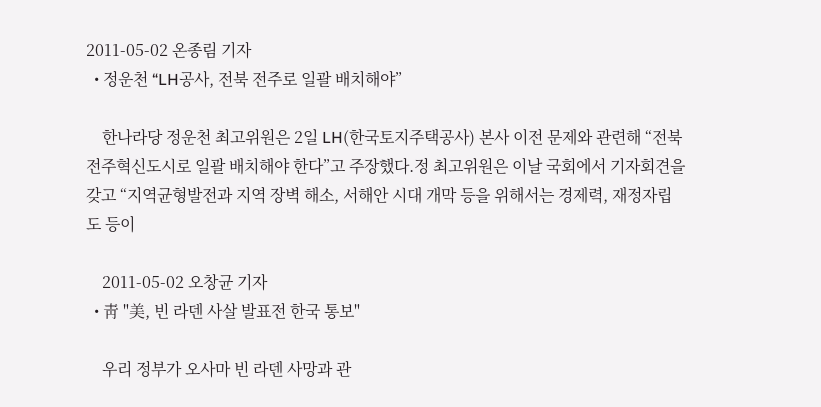2011-05-02 온종림 기자
  • 정운천 “LH공사, 전북 전주로 일괄 배치해야”

    한나라당 정운천 최고위원은 2일 LH(한국토지주택공사) 본사 이전 문제와 관련해 “전북 전주혁신도시로 일괄 배치해야 한다”고 주장했다.정 최고위원은 이날 국회에서 기자회견을 갖고 “지역균형발전과 지역 장벽 해소, 서해안 시대 개막 등을 위해서는 경제력, 재정자립도 등이

    2011-05-02 오창균 기자
  • 靑 "美, 빈 라덴 사살 발표전 한국 통보"

    우리 정부가 오사마 빈 라덴 사망과 관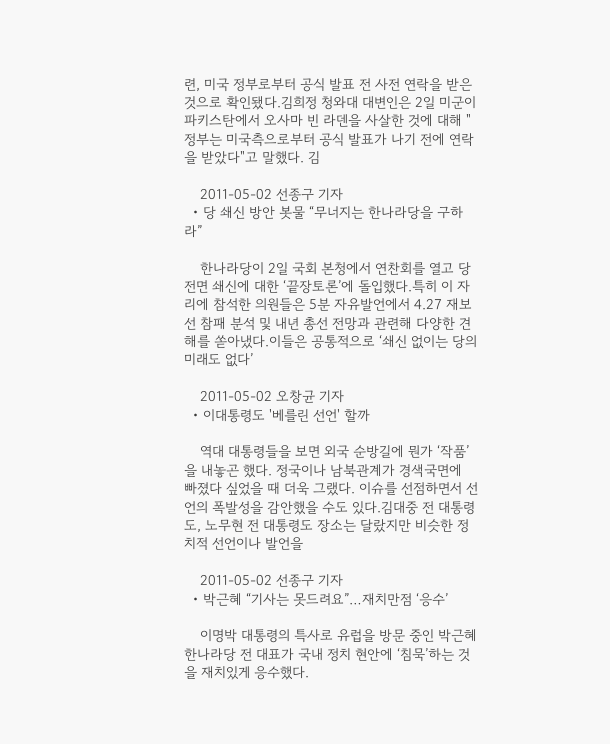련, 미국 정부로부터 공식 발표 전 사전 연락을 받은 것으로 확인됐다.김희정 청와대 대변인은 2일 미군이 파키스탄에서 오사마 빈 라덴을 사살한 것에 대해 "정부는 미국측으로부터 공식 발표가 나기 전에 연락을 받았다"고 말했다. 김

    2011-05-02 선종구 기자
  • 당 쇄신 방안 봇물 “무너지는 한나라당을 구하라”

    한나라당이 2일 국회 본청에서 연찬회를 열고 당 전면 쇄신에 대한 ‘끝장토론’에 돌입했다.특히 이 자리에 참석한 의원들은 5분 자유발언에서 4.27 재보선 참패 분석 및 내년 총선 전망과 관련해 다양한 견해를 쏟아냈다.이들은 공통적으로 ‘쇄신 없이는 당의 미래도 없다’

    2011-05-02 오창균 기자
  • 이대통령도 '베를린 선언' 할까

    역대 대통령들을 보면 외국 순방길에 뭔가 ‘작품’을 내놓곤 했다. 정국이나 남북관계가 경색국면에 빠졌다 싶었을 때 더욱 그랬다. 이슈를 선점하면서 선언의 폭발성을 감안했을 수도 있다.김대중 전 대통령도, 노무현 전 대통령도 장소는 달랐지만 비슷한 정치적 선언이나 발언을

    2011-05-02 선종구 기자
  • 박근혜 “기사는 못드려요”…재치만점 ‘응수’

    이명박 대통령의 특사로 유럽을 방문 중인 박근혜 한나라당 전 대표가 국내 정치 현안에 ‘침묵’하는 것을 재치있게 응수했다.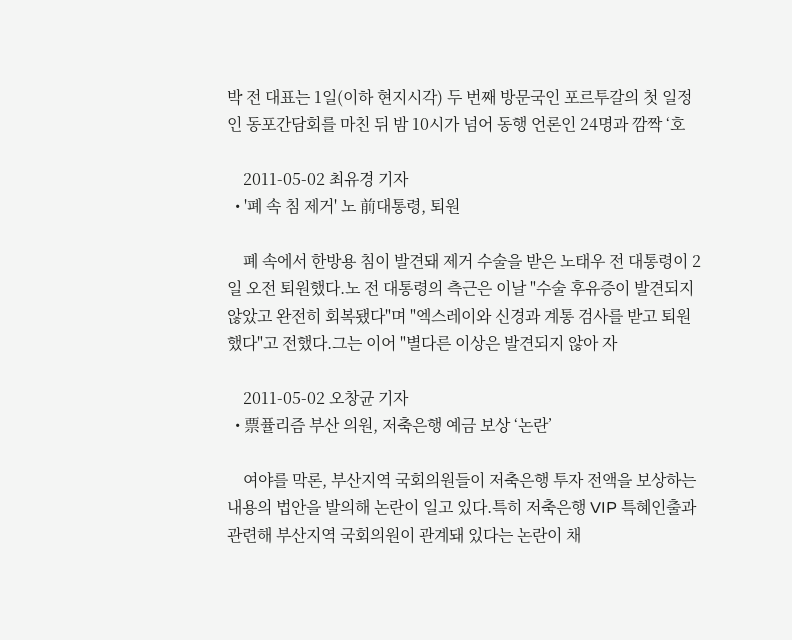박 전 대표는 1일(이하 현지시각) 두 번째 방문국인 포르투갈의 첫 일정인 동포간담회를 마친 뒤 밤 10시가 넘어 동행 언론인 24명과 깜짝 ‘호

    2011-05-02 최유경 기자
  • '폐 속 침 제거' 노 前대통령, 퇴원

    폐 속에서 한방용 침이 발견돼 제거 수술을 받은 노태우 전 대통령이 2일 오전 퇴원했다.노 전 대통령의 측근은 이날 "수술 후유증이 발견되지 않았고 완전히 회복됐다"며 "엑스레이와 신경과 계통 검사를 받고 퇴원했다"고 전했다.그는 이어 "별다른 이상은 발견되지 않아 자

    2011-05-02 오창균 기자
  • 票퓰리즘 부산 의원, 저축은행 예금 보상 ‘논란’

    여야를 막론, 부산지역 국회의원들이 저축은행 투자 전액을 보상하는 내용의 법안을 발의해 논란이 일고 있다.특히 저축은행 VIP 특혜인출과 관련해 부산지역 국회의원이 관계돼 있다는 논란이 채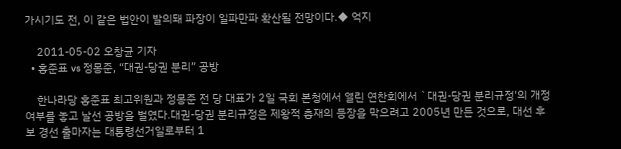가시기도 전, 이 같은 법안이 발의돼 파장이 일파만파 확산될 전망이다.◆ 억지

    2011-05-02 오창균 기자
  • 홍준표 vs 정몽준, “대권-당권 분리” 공방

    한나라당 홍준표 최고위원과 정몽준 전 당 대표가 2일 국회 본청에서 열린 연찬회에서 `대권-당권 분리규정'의 개정 여부를 놓고 날선 공방을 벌였다.대권-당권 분리규정은 제왕적 총재의 등장을 막으려고 2005년 만든 것으로, 대선 후보 경선 출마자는 대통령선거일로부터 1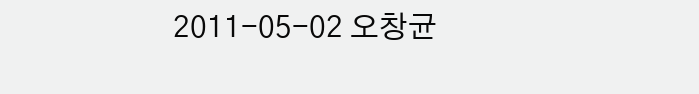2011-05-02 오창균